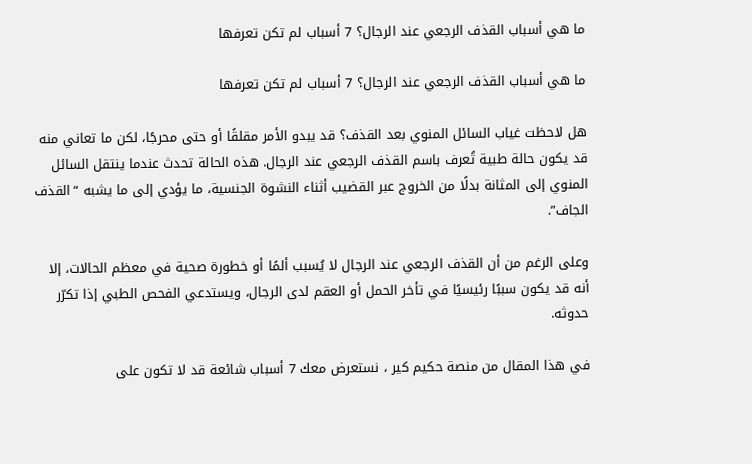ما هي أسباب القذف الرجعي عند الرجال؟ 7 أسباب لم تكن تعرفها

ما هي أسباب القذف الرجعي عند الرجال؟ 7 أسباب لم تكن تعرفها

هل لاحظت غياب السائل المنوي بعد القذف؟ قد يبدو الأمر مقلقًا أو حتى محرجًا، لكن ما تعاني منه قد يكون حالة طبية تُعرف باسم القذف الرجعي عند الرجال. هذه الحالة تحدث عندما ينتقل السائل المنوي إلى المثانة بدلًا من الخروج عبر القضيب أثناء النشوة الجنسية، ما يؤدي إلى ما يشبه “القذف الجاف”.

وعلى الرغم من أن القذف الرجعي عند الرجال لا يُسبب ألمًا أو خطورة صحية في معظم الحالات، إلا أنه قد يكون سببًا رئيسيًا في تأخر الحمل أو العقم لدى الرجال، ويستدعي الفحص الطبي إذا تكرّر حدوثه.

في هذا المقال من منصة حكيم كير ، نستعرض معك 7 أسباب شائعة قد لا تكون على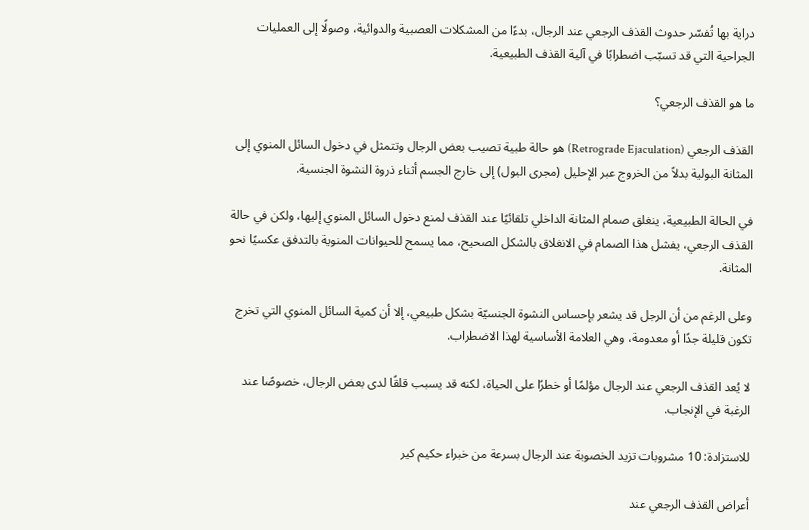دراية بها تُفسّر حدوث القذف الرجعي عند الرجال، بدءًا من المشكلات العصبية والدوائية، وصولًا إلى العمليات الجراحية التي قد تسبّب اضطرابًا في آلية القذف الطبيعية.

ما هو القذف الرجعي؟

القذف الرجعي (Retrograde Ejaculation) هو حالة طبية تصيب بعض الرجال وتتمثل في دخول السائل المنوي إلى المثانة البولية بدلاً من الخروج عبر الإحليل (مجرى البول) إلى خارج الجسم أثناء ذروة النشوة الجنسية.

في الحالة الطبيعية، ينغلق صمام المثانة الداخلي تلقائيًا عند القذف لمنع دخول السائل المنوي إليها، ولكن في حالة القذف الرجعي، يفشل هذا الصمام في الانغلاق بالشكل الصحيح، مما يسمح للحيوانات المنوية بالتدفق عكسيًا نحو المثانة.

وعلى الرغم من أن الرجل قد يشعر بإحساس النشوة الجنسيّة بشكل طبيعي، إلا أن كمية السائل المنوي التي تخرج تكون قليلة جدًا أو معدومة، وهي العلامة الأساسية لهذا الاضطراب.

لا يُعد القذف الرجعي عند الرجال مؤلمًا أو خطرًا على الحياة، لكنه قد يسبب قلقًا لدى بعض الرجال، خصوصًا عند الرغبة في الإنجاب.

للاستزادة: 10 مشروبات تزيد الخصوبة عند الرجال بسرعة من خبراء حكيم كير

أعراض القذف الرجعي عند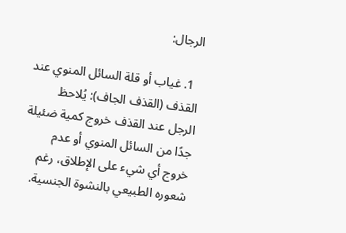الرجال:

  1. غياب أو قلة السائل المنوي عند القذف (القذف الجاف): يُلاحظ الرجل عند القذف خروج كمية ضئيلة جدًا من السائل المنوي أو عدم خروج أي شيء على الإطلاق، رغم شعوره الطبيعي بالنشوة الجنسية.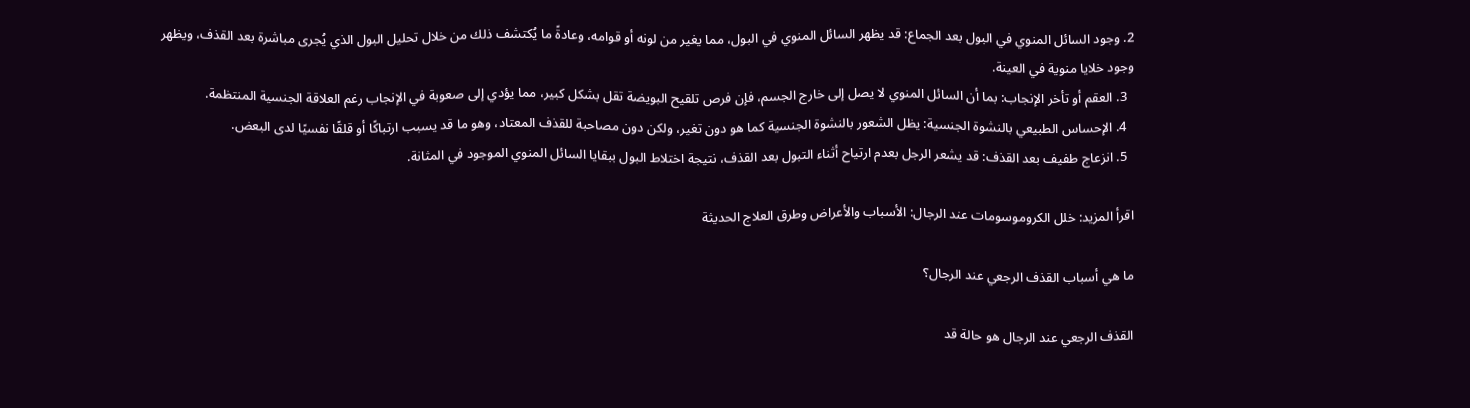2. وجود السائل المنوي في البول بعد الجماع: قد يظهر السائل المنوي في البول، مما يغير من لونه أو قوامه، وعادةً ما يُكتشف ذلك من خلال تحليل البول الذي يُجرى مباشرة بعد القذف، ويظهر وجود خلايا منوية في العينة.
  3. العقم أو تأخر الإنجاب: بما أن السائل المنوي لا يصل إلى خارج الجسم، فإن فرص تلقيح البويضة تقل بشكل كبير، مما يؤدي إلى صعوبة في الإنجاب رغم العلاقة الجنسية المنتظمة.
  4. الإحساس الطبيعي بالنشوة الجنسية: يظل الشعور بالنشوة الجنسية كما هو دون تغير، ولكن دون مصاحبة للقذف المعتاد، وهو ما قد يسبب ارتباكًا أو قلقًا نفسيًا لدى البعض.
  5. انزعاج طفيف بعد القذف: قد يشعر الرجل بعدم ارتياح أثناء التبول بعد القذف، نتيجة اختلاط البول ببقايا السائل المنوي الموجود في المثانة.

اقرأ المزيد: خلل الكروموسومات عند الرجال: الأسباب والأعراض وطرق العلاج الحديثة

ما هي أسباب القذف الرجعي عند الرجال؟

القذف الرجعي عند الرجال هو حالة قد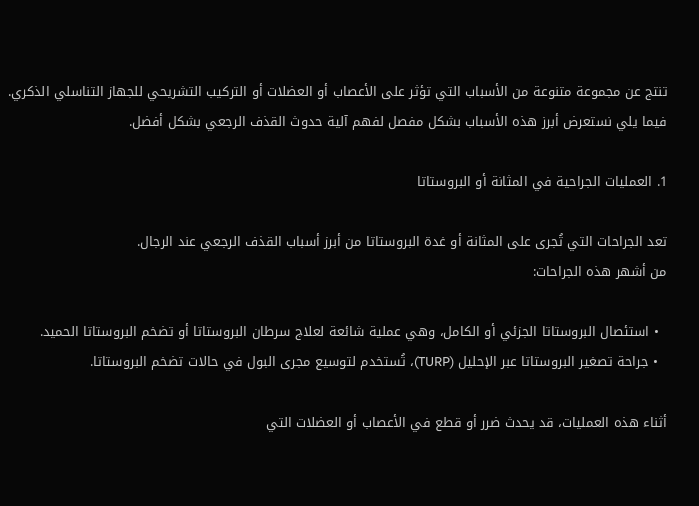تنتج عن مجموعة متنوعة من الأسباب التي تؤثر على الأعصاب أو العضلات أو التركيب التشريحي للجهاز التناسلي الذكري. فيما يلي نستعرض أبرز هذه الأسباب بشكل مفصل لفهم آلية حدوث القذف الرجعي بشكل أفضل.

1. العمليات الجراحية في المثانة أو البروستاتا

تعد الجراحات التي تُجرى على المثانة أو غدة البروستاتا من أبرز أسباب القذف الرجعي عند الرجال.
من أشهر هذه الجراحات:

  • استئصال البروستاتا الجزئي أو الكامل، وهي عملية شائعة لعلاج سرطان البروستاتا أو تضخم البروستاتا الحميد.
  • جراحة تصغير البروستاتا عبر الإحليل (TURP)، تُستخدم لتوسيع مجرى البول في حالات تضخم البروستاتا.

أثناء هذه العمليات، قد يحدث ضرر أو قطع في الأعصاب أو العضلات التي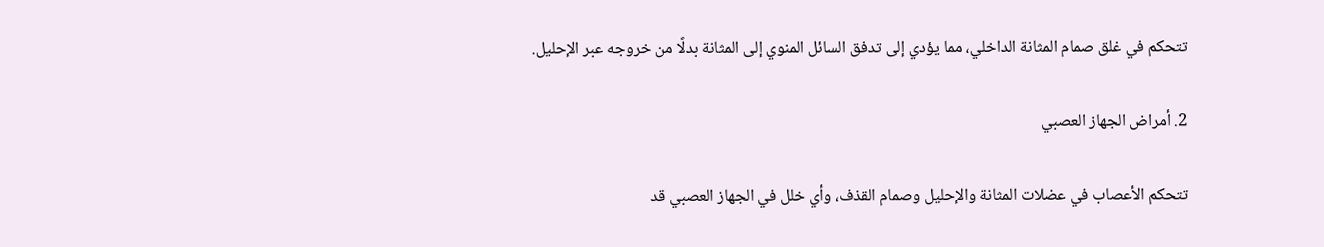تتحكم في غلق صمام المثانة الداخلي، مما يؤدي إلى تدفق السائل المنوي إلى المثانة بدلًا من خروجه عبر الإحليل.

2. أمراض الجهاز العصبي

تتحكم الأعصاب في عضلات المثانة والإحليل وصمام القذف، وأي خلل في الجهاز العصبي قد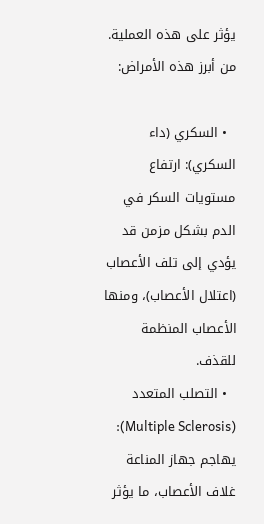يؤثر على هذه العملية.
من أبرز هذه الأمراض:

  • السكري (داء السكري): ارتفاع مستويات السكر في الدم بشكل مزمن قد يؤدي إلى تلف الأعصاب (اعتلال الأعصاب)، ومنها الأعصاب المنظمة للقذف.
  • التصلب المتعدد (Multiple Sclerosis): يهاجم جهاز المناعة غلاف الأعصاب، ما يؤثر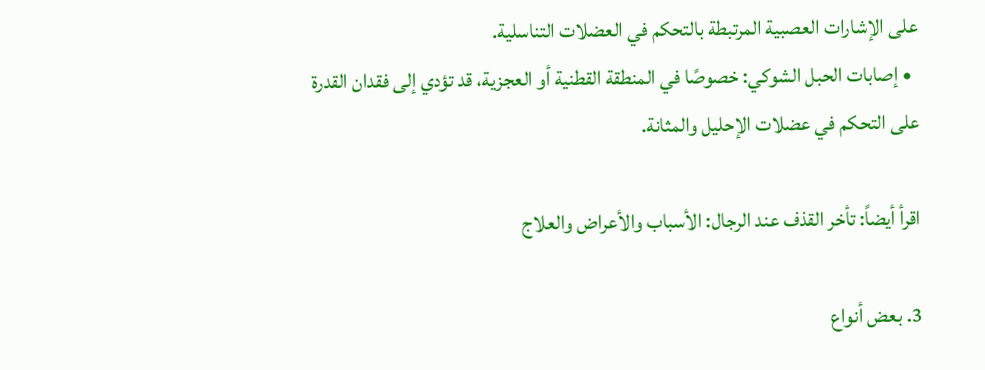على الإشارات العصبية المرتبطة بالتحكم في العضلات التناسلية.
  • إصابات الحبل الشوكي: خصوصًا في المنطقة القطنية أو العجزية، قد تؤدي إلى فقدان القدرة على التحكم في عضلات الإحليل والمثانة.

اقرأ أيضاً: تأخر القذف عند الرجال: الأسباب والأعراض والعلاج

3. بعض أنواع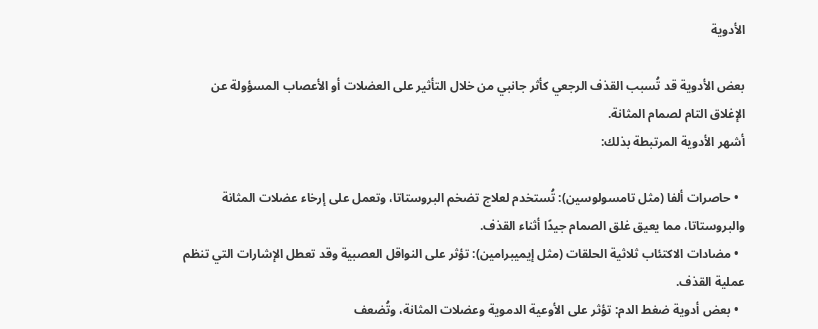الأدوية

بعض الأدوية قد تُسبب القذف الرجعي كأثر جانبي من خلال التأثير على العضلات أو الأعصاب المسؤولة عن الإغلاق التام لصمام المثانة.
أشهر الأدوية المرتبطة بذلك:

  • حاصرات ألفا (مثل تامسولوسين): تُستخدم لعلاج تضخم البروستاتا، وتعمل على إرخاء عضلات المثانة والبروستاتا، مما يعيق غلق الصمام جيدًا أثناء القذف.
  • مضادات الاكتئاب ثلاثية الحلقات (مثل إيميبرامين): تؤثر على النواقل العصبية وقد تعطل الإشارات التي تنظم عملية القذف.
  • بعض أدوية ضغط الدم: تؤثر على الأوعية الدموية وعضلات المثانة، وتُضعف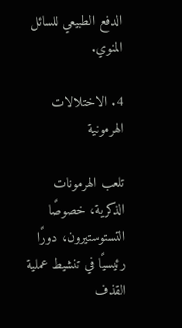الدفع الطبيعي للسائل المنوي.

4. الاختلالات الهرمونية

تلعب الهرمونات الذكرية، خصوصًا التستوستيرون، دورًا رئيسيًا في تنشيط عملية القذف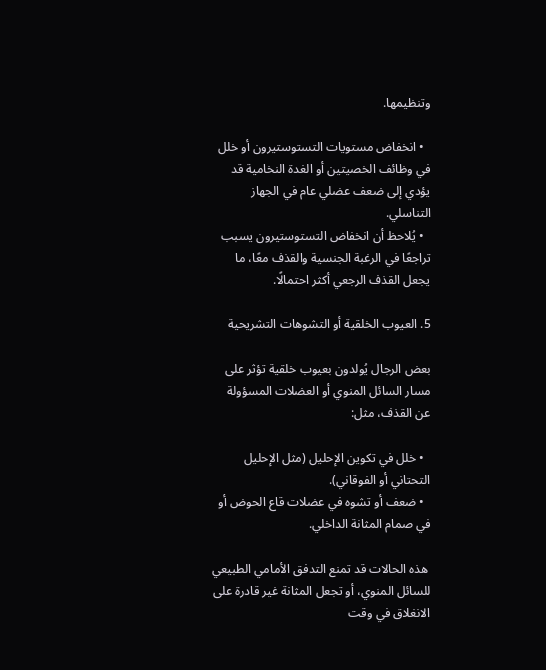وتنظيمها.

  • انخفاض مستويات التستوستيرون أو خلل في وظائف الخصيتين أو الغدة النخامية قد يؤدي إلى ضعف عضلي عام في الجهاز التناسلي.
  • يُلاحظ أن انخفاض التستوستيرون يسبب تراجعًا في الرغبة الجنسية والقذف معًا، ما يجعل القذف الرجعي أكثر احتمالًا.

5. العيوب الخلقية أو التشوهات التشريحية

بعض الرجال يُولدون بعيوب خلقية تؤثر على مسار السائل المنوي أو العضلات المسؤولة عن القذف، مثل:

  • خلل في تكوين الإحليل (مثل الإحليل التحتاني أو الفوقاني).
  • ضعف أو تشوه في عضلات قاع الحوض أو في صمام المثانة الداخلي.

 هذه الحالات قد تمنع التدفق الأمامي الطبيعي للسائل المنوي، أو تجعل المثانة غير قادرة على الانغلاق في وقت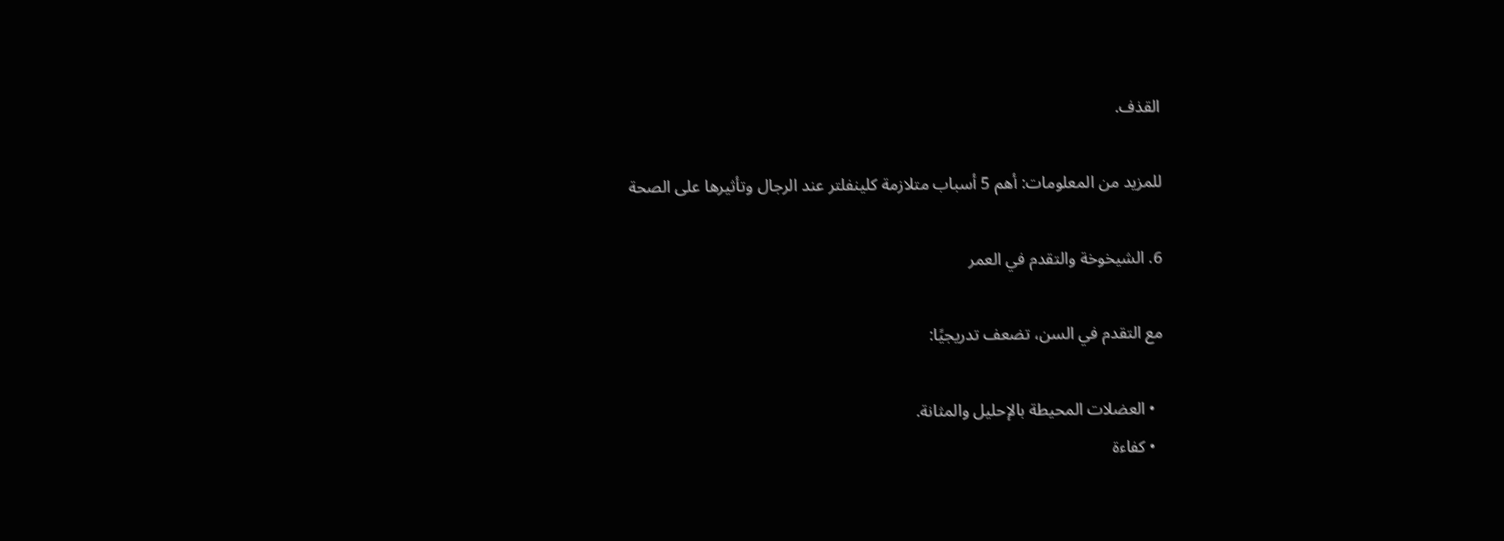القذف.

للمزيد من المعلومات: أهم 5 أسباب متلازمة كلينفلتر عند الرجال وتأثيرها على الصحة

6. الشيخوخة والتقدم في العمر

مع التقدم في السن، تضعف تدريجيًا:

  • العضلات المحيطة بالإحليل والمثانة.
  • كفاءة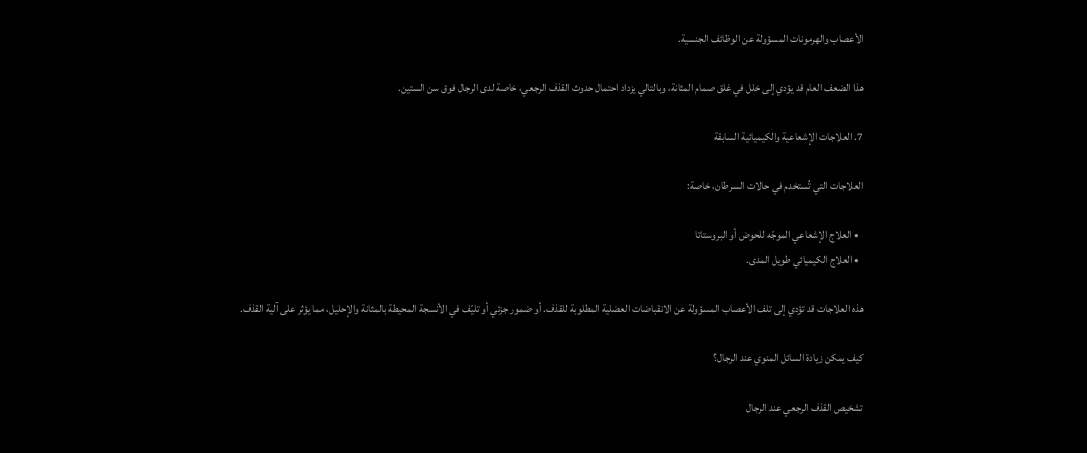الأعصاب والهرمونات المسؤولة عن الوظائف الجنسية.

هذا الضعف العام قد يؤدي إلى خلل في غلق صمام المثانة، وبالتالي يزداد احتمال حدوث القذف الرجعي، خاصة لدى الرجال فوق سن الستين.

7. العلاجات الإشعاعية والكيميائية السابقة

العلاجات التي تُستخدم في حالات السرطان، خاصة:

  • العلاج الإشعاعي الموجّه للحوض أو البروستاتا
  • العلاج الكيميائي طويل المدى.

هذه العلاجات قد تؤدي إلى تلف الأعصاب المسؤولة عن الانقباضات العضلية المطلوبة للقذف. أو ضمور جزئي أو تليّف في الأنسجة المحيطة بالمثانة والإحليل، مما يؤثر على آلية القذف.

كيف يمكن زيادة السائل المنوي عند الرجال؟

تشخيص القذف الرجعي عند الرجال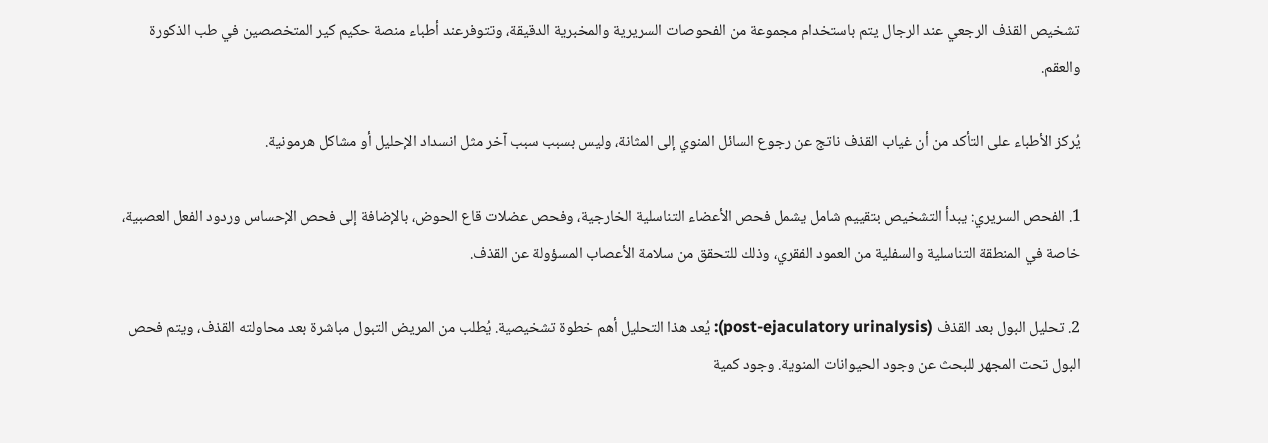تشخيص القذف الرجعي عند الرجال يتم باستخدام مجموعة من الفحوصات السريرية والمخبرية الدقيقة، وتتوفرعند أطباء منصة حكيم كير المتخصصين في طب الذكورة والعقم.

يُركز الأطباء على التأكد من أن غياب القذف ناتج عن رجوع السائل المنوي إلى المثانة، وليس بسبب سبب آخر مثل انسداد الإحليل أو مشاكل هرمونية.

1. الفحص السريري: يبدأ التشخيص بتقييم شامل يشمل فحص الأعضاء التناسلية الخارجية، وفحص عضلات قاع الحوض، بالإضافة إلى فحص الإحساس وردود الفعل العصبية، خاصة في المنطقة التناسلية والسفلية من العمود الفقري، وذلك للتحقق من سلامة الأعصاب المسؤولة عن القذف.

2. تحليل البول بعد القذف (post-ejaculatory urinalysis): يُعد هذا التحليل أهم خطوة تشخيصية. يُطلب من المريض التبول مباشرة بعد محاولته القذف، ويتم فحص البول تحت المجهر للبحث عن وجود الحيوانات المنوية. وجود كمية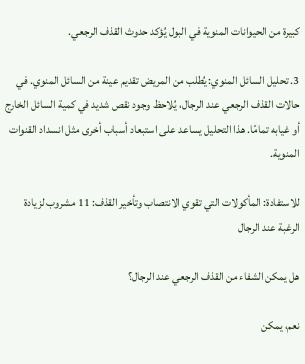كبيرة من الحيوانات المنوية في البول يُؤكد حدوث القذف الرجعي.

3. تحليل السائل المنوي: يُطلب من المريض تقديم عينة من السائل المنوي. في حالات القذف الرجعي عند الرجال، يُلاحظ وجود نقص شديد في كمية السائل الخارج أو غيابه تمامًا. هذا التحليل يساعد على استبعاد أسباب أخرى مثل انسداد القنوات المنوية.

للاستفادة: المأكولات التي تقوي الانتصاب وتأخير القذف: 11 مشروب لزيادة الرغبة عند الرجال

هل يمكن الشفاء من القذف الرجعي عند الرجال؟

نعم، يمكن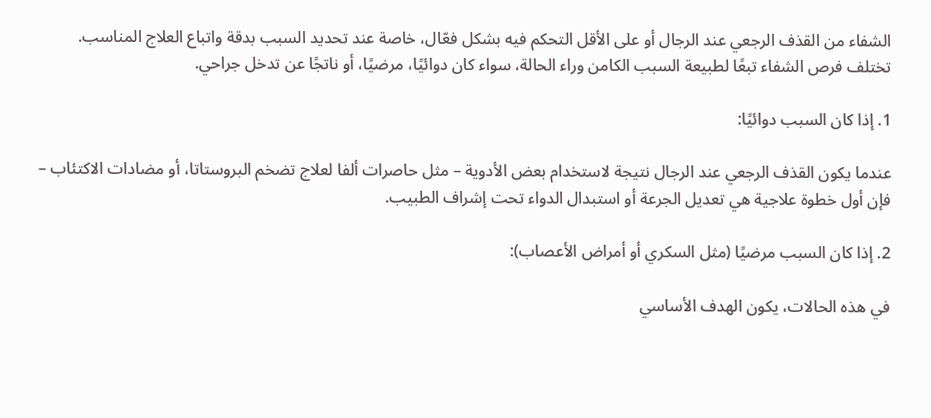الشفاء من القذف الرجعي عند الرجال أو على الأقل التحكم فيه بشكل فعّال، خاصة عند تحديد السبب بدقة واتباع العلاج المناسب. تختلف فرص الشفاء تبعًا لطبيعة السبب الكامن وراء الحالة، سواء كان دوائيًا، مرضيًا، أو ناتجًا عن تدخل جراحي.

1. إذا كان السبب دوائيًا:

عندما يكون القذف الرجعي عند الرجال نتيجة لاستخدام بعض الأدوية – مثل حاصرات ألفا لعلاج تضخم البروستاتا، أو مضادات الاكتئاب – فإن أول خطوة علاجية هي تعديل الجرعة أو استبدال الدواء تحت إشراف الطبيب.

2. إذا كان السبب مرضيًا (مثل السكري أو أمراض الأعصاب):

في هذه الحالات، يكون الهدف الأساسي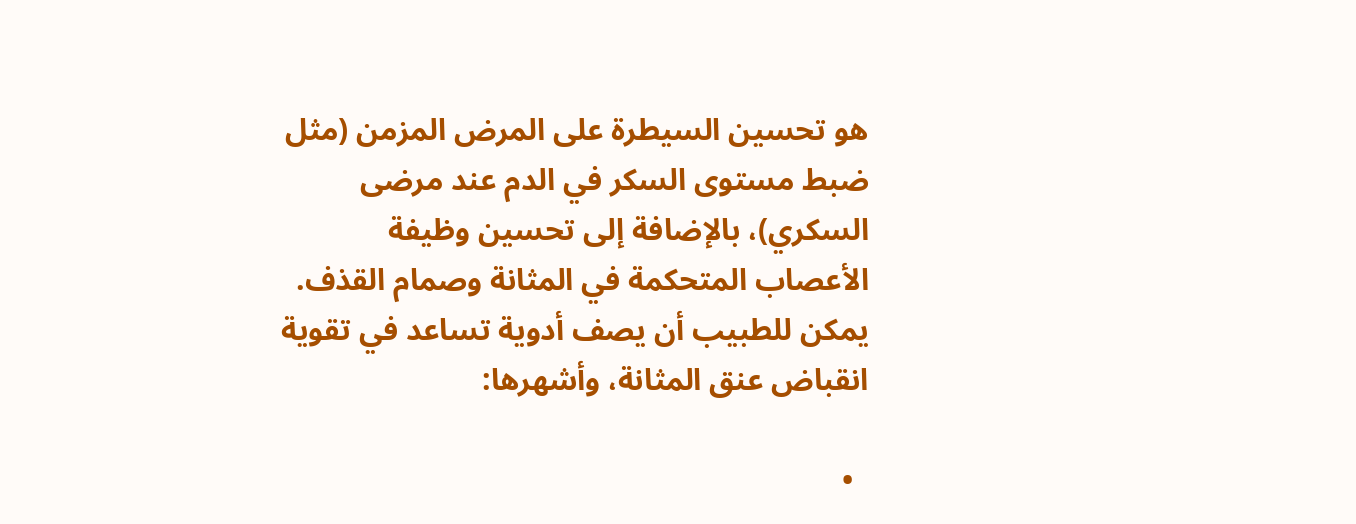هو تحسين السيطرة على المرض المزمن (مثل ضبط مستوى السكر في الدم عند مرضى السكري)، بالإضافة إلى تحسين وظيفة الأعصاب المتحكمة في المثانة وصمام القذف.
يمكن للطبيب أن يصف أدوية تساعد في تقوية انقباض عنق المثانة، وأشهرها:

  •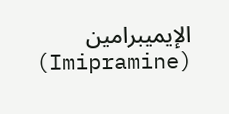الإيميبرامين (Imipramine)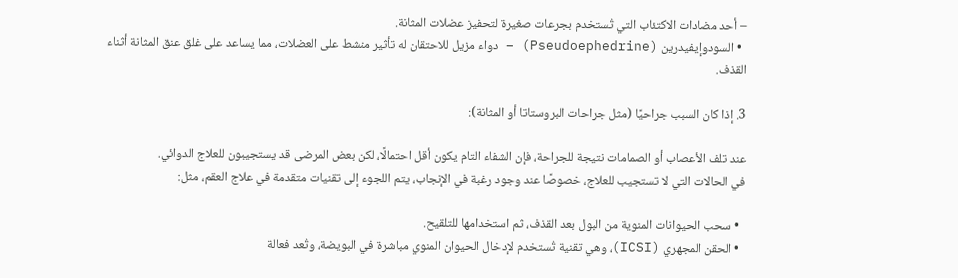– أحد مضادات الاكتئاب التي تُستخدم بجرعات صغيرة لتحفيز عضلات المثانة.
  • السودوإيفيدرين (Pseudoephedrine) – دواء مزيل للاحتقان له تأثير منشط على العضلات، مما يساعد على غلق عنق المثانة أثناء القذف.

3. إذا كان السبب جراحيًا (مثل جراحات البروستاتا أو المثانة):

عند تلف الأعصاب أو الصمامات نتيجة للجراحة، فإن الشفاء التام يكون أقل احتمالًا، لكن بعض المرضى قد يستجيبون للعلاج الدوائي.
في الحالات التي لا تستجيب للعلاج، خصوصًا عند وجود رغبة في الإنجاب، يتم اللجوء إلى تقنيات متقدمة في علاج العقم، مثل:

  • سحب الحيوانات المنوية من البول بعد القذف، ثم استخدامها للتلقيح.
  • الحقن المجهري (ICSI)، وهي تقنية تُستخدم لإدخال الحيوان المنوي مباشرة في البويضة، وتُعد فعالة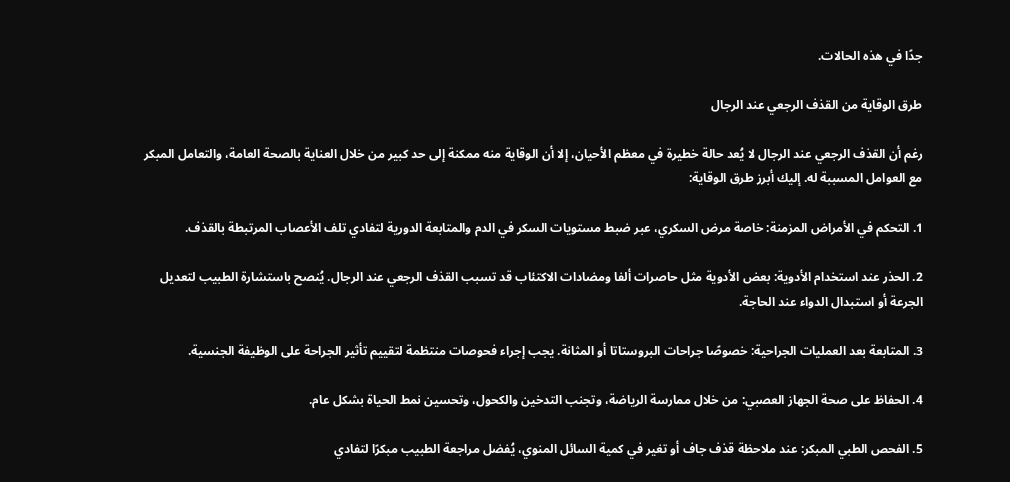جدًا في هذه الحالات.

طرق الوقاية من القذف الرجعي عند الرجال

رغم أن القذف الرجعي عند الرجال لا يُعد حالة خطيرة في معظم الأحيان، إلا أن الوقاية منه ممكنة إلى حد كبير من خلال العناية بالصحة العامة، والتعامل المبكر مع العوامل المسببة له. إليك أبرز طرق الوقاية:

1. التحكم في الأمراض المزمنة: خاصة مرض السكري، عبر ضبط مستويات السكر في الدم والمتابعة الدورية لتفادي تلف الأعصاب المرتبطة بالقذف.

2. الحذر عند استخدام الأدوية: بعض الأدوية مثل حاصرات ألفا ومضادات الاكتئاب قد تسبب القذف الرجعي عند الرجال. يُنصح باستشارة الطبيب لتعديل الجرعة أو استبدال الدواء عند الحاجة.

3. المتابعة بعد العمليات الجراحية: خصوصًا جراحات البروستاتا أو المثانة. يجب إجراء فحوصات منتظمة لتقييم تأثير الجراحة على الوظيفة الجنسية.

4. الحفاظ على صحة الجهاز العصبي: من خلال ممارسة الرياضة، وتجنب التدخين والكحول، وتحسين نمط الحياة بشكل عام.

5. الفحص الطبي المبكر: عند ملاحظة قذف جاف أو تغير في كمية السائل المنوي، يُفضل مراجعة الطبيب مبكرًا لتفادي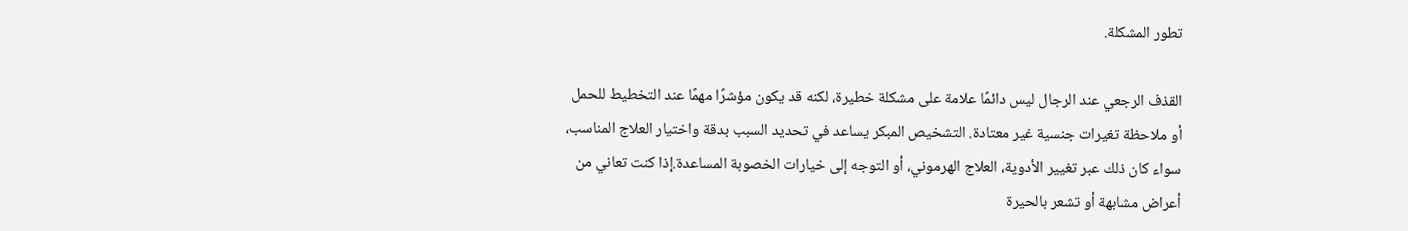تطور المشكلة.

القذف الرجعي عند الرجال ليس دائمًا علامة على مشكلة خطيرة، لكنه قد يكون مؤشرًا مهمًا عند التخطيط للحمل أو ملاحظة تغيرات جنسية غير معتادة. التشخيص المبكر يساعد في تحديد السبب بدقة واختيار العلاج المناسب، سواء كان ذلك عبر تغيير الأدوية، العلاج الهرموني، أو التوجه إلى خيارات الخصوبة المساعدة.إذا كنت تعاني من أعراض مشابهة أو تشعر بالحيرة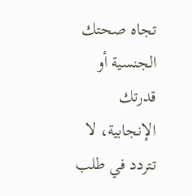تجاه صحتك الجنسية أو قدرتك الإنجابية، لا تتردد في طلب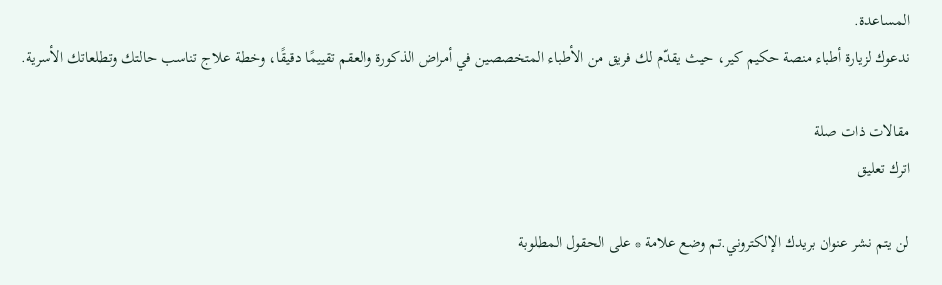المساعدة.
ندعوك لزيارة أطباء منصة حكيم كير، حيث يقدّم لك فريق من الأطباء المتخصصين في أمراض الذكورة والعقم تقييمًا دقيقًا، وخطة علاج تناسب حالتك وتطلعاتك الأسرية.

مقالات ذات صلة
اترك تعليق

لن يتم نشر عنوان بريدك الإلكتروني.تم وضع علامة * على الحقول المطلوبة